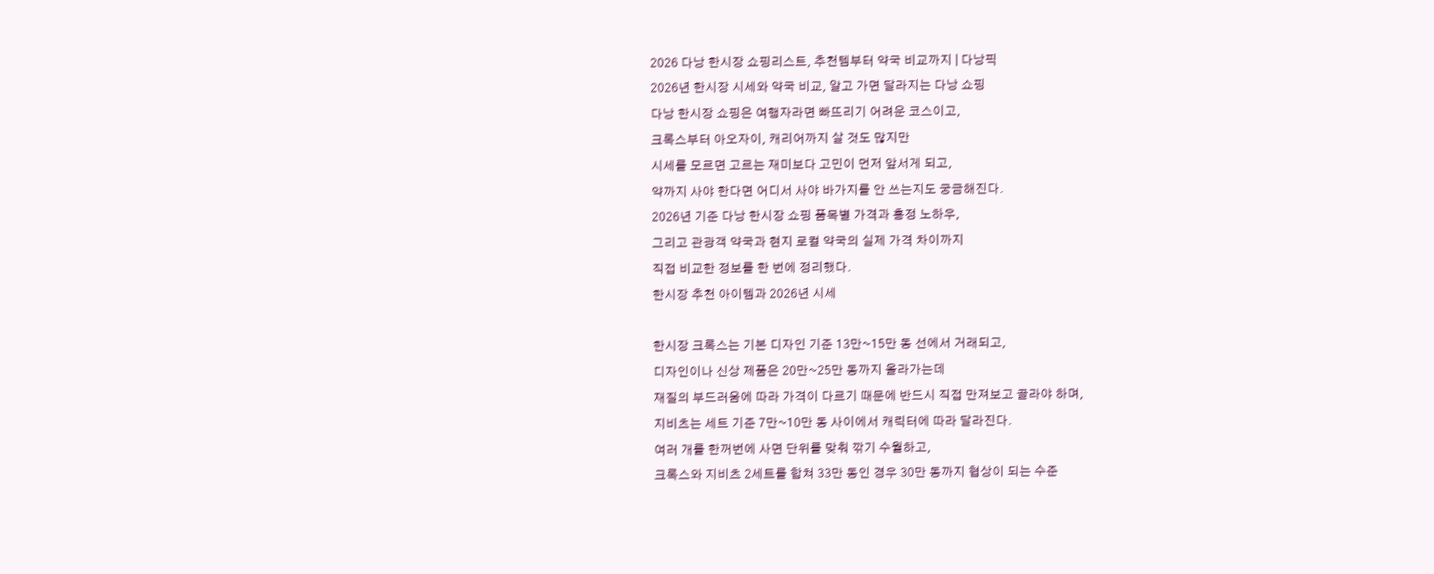2026 다낭 한시장 쇼핑리스트, 추천템부터 약국 비교까지 | 다낭픽
2026년 한시장 시세와 약국 비교, 알고 가면 달라지는 다낭 쇼핑
다낭 한시장 쇼핑은 여행자라면 빠뜨리기 어려운 코스이고,
크록스부터 아오자이, 캐리어까지 살 것도 많지만
시세를 모르면 고르는 재미보다 고민이 먼저 앞서게 되고,
약까지 사야 한다면 어디서 사야 바가지를 안 쓰는지도 궁금해진다.
2026년 기준 다낭 한시장 쇼핑 품목별 가격과 흥정 노하우,
그리고 관광객 약국과 현지 로컬 약국의 실제 가격 차이까지
직접 비교한 정보를 한 번에 정리했다.
한시장 추천 아이템과 2026년 시세

한시장 크록스는 기본 디자인 기준 13만~15만 동 선에서 거래되고,
디자인이나 신상 제품은 20만~25만 동까지 올라가는데
재질의 부드러움에 따라 가격이 다르기 때문에 반드시 직접 만져보고 골라야 하며,
지비츠는 세트 기준 7만~10만 동 사이에서 캐릭터에 따라 달라진다.
여러 개를 한꺼번에 사면 단위를 맞춰 깎기 수월하고,
크록스와 지비츠 2세트를 합쳐 33만 동인 경우 30만 동까지 협상이 되는 수준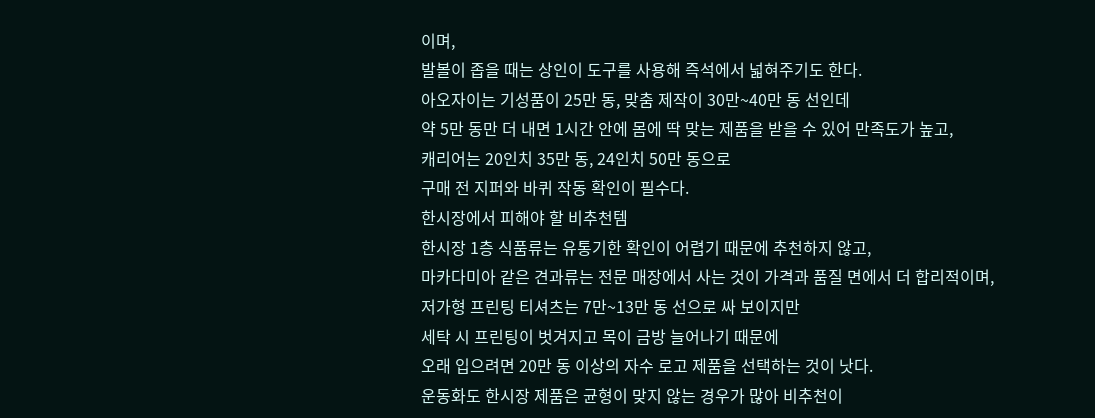이며,
발볼이 좁을 때는 상인이 도구를 사용해 즉석에서 넓혀주기도 한다.
아오자이는 기성품이 25만 동, 맞춤 제작이 30만~40만 동 선인데
약 5만 동만 더 내면 1시간 안에 몸에 딱 맞는 제품을 받을 수 있어 만족도가 높고,
캐리어는 20인치 35만 동, 24인치 50만 동으로
구매 전 지퍼와 바퀴 작동 확인이 필수다.
한시장에서 피해야 할 비추천템
한시장 1층 식품류는 유통기한 확인이 어렵기 때문에 추천하지 않고,
마카다미아 같은 견과류는 전문 매장에서 사는 것이 가격과 품질 면에서 더 합리적이며,
저가형 프린팅 티셔츠는 7만~13만 동 선으로 싸 보이지만
세탁 시 프린팅이 벗겨지고 목이 금방 늘어나기 때문에
오래 입으려면 20만 동 이상의 자수 로고 제품을 선택하는 것이 낫다.
운동화도 한시장 제품은 균형이 맞지 않는 경우가 많아 비추천이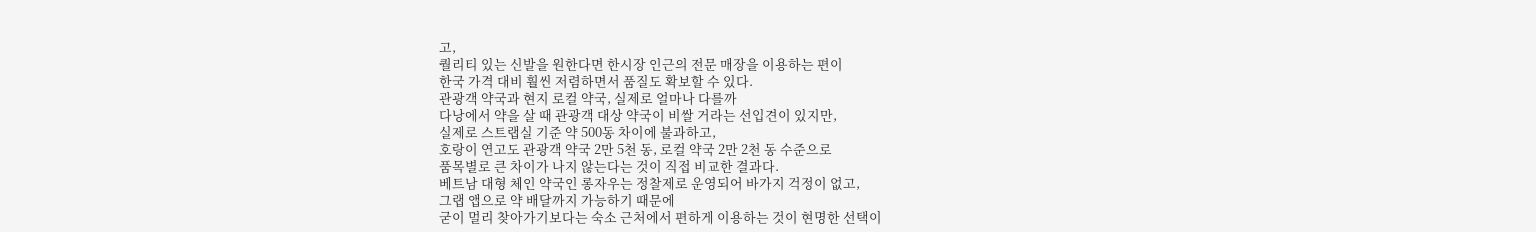고,
퀄리티 있는 신발을 원한다면 한시장 인근의 전문 매장을 이용하는 편이
한국 가격 대비 훨씬 저렴하면서 품질도 확보할 수 있다.
관광객 약국과 현지 로컬 약국, 실제로 얼마나 다를까
다낭에서 약을 살 때 관광객 대상 약국이 비쌀 거라는 선입견이 있지만,
실제로 스트랩실 기준 약 500동 차이에 불과하고,
호랑이 연고도 관광객 약국 2만 5천 동, 로컬 약국 2만 2천 동 수준으로
품목별로 큰 차이가 나지 않는다는 것이 직접 비교한 결과다.
베트남 대형 체인 약국인 롱자우는 정찰제로 운영되어 바가지 걱정이 없고,
그랩 앱으로 약 배달까지 가능하기 때문에
굳이 멀리 찾아가기보다는 숙소 근처에서 편하게 이용하는 것이 현명한 선택이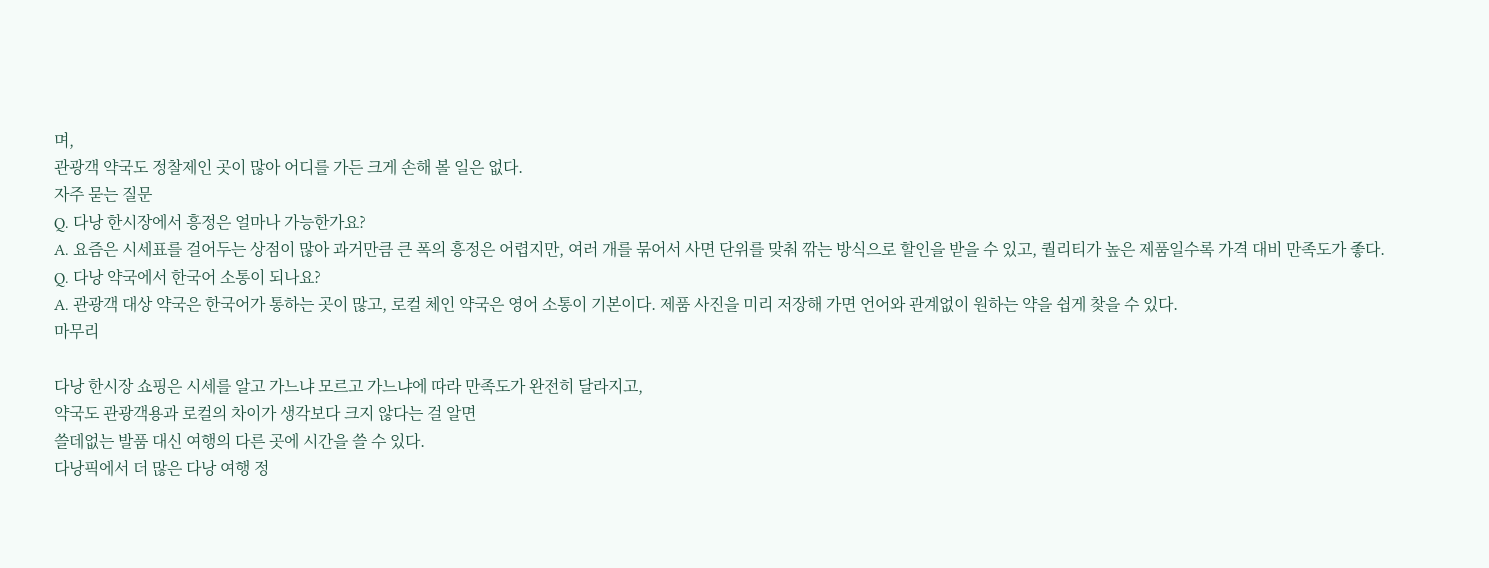며,
관광객 약국도 정찰제인 곳이 많아 어디를 가든 크게 손해 볼 일은 없다.
자주 묻는 질문
Q. 다낭 한시장에서 흥정은 얼마나 가능한가요?
A. 요즘은 시세표를 걸어두는 상점이 많아 과거만큼 큰 폭의 흥정은 어렵지만, 여러 개를 묶어서 사면 단위를 맞춰 깎는 방식으로 할인을 받을 수 있고, 퀄리티가 높은 제품일수록 가격 대비 만족도가 좋다.
Q. 다낭 약국에서 한국어 소통이 되나요?
A. 관광객 대상 약국은 한국어가 통하는 곳이 많고, 로컬 체인 약국은 영어 소통이 기본이다. 제품 사진을 미리 저장해 가면 언어와 관계없이 원하는 약을 쉽게 찾을 수 있다.
마무리

다낭 한시장 쇼핑은 시세를 알고 가느냐 모르고 가느냐에 따라 만족도가 완전히 달라지고,
약국도 관광객용과 로컬의 차이가 생각보다 크지 않다는 걸 알면
쓸데없는 발품 대신 여행의 다른 곳에 시간을 쓸 수 있다.
다낭픽에서 더 많은 다낭 여행 정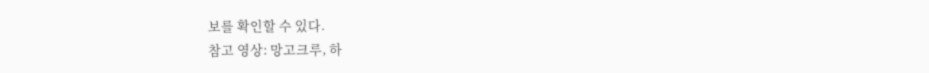보를 확인할 수 있다.
참고 영상: 망고크루, 하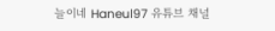늘이네 Haneul97 유튜브 채널